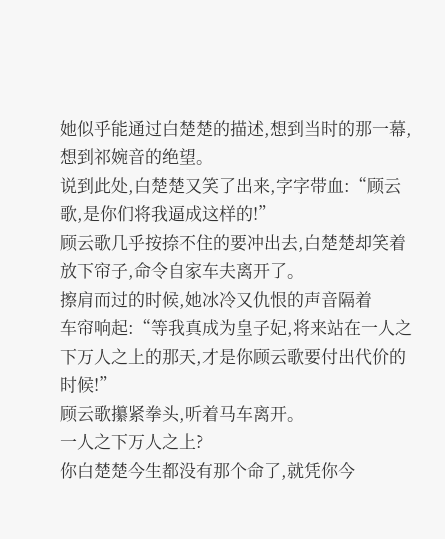她似乎能通过白楚楚的描述,想到当时的那一幕,想到祁婉音的绝望。
说到此处,白楚楚又笑了出来,字字带血:“顾云歌,是你们将我逼成这样的!”
顾云歌几乎按捺不住的要冲出去,白楚楚却笑着放下帘子,命令自家车夫离开了。
擦肩而过的时候,她冰冷又仇恨的声音隔着
车帘响起:“等我真成为皇子妃,将来站在一人之下万人之上的那天,才是你顾云歌要付出代价的时候!”
顾云歌攥紧拳头,听着马车离开。
一人之下万人之上?
你白楚楚今生都没有那个命了,就凭你今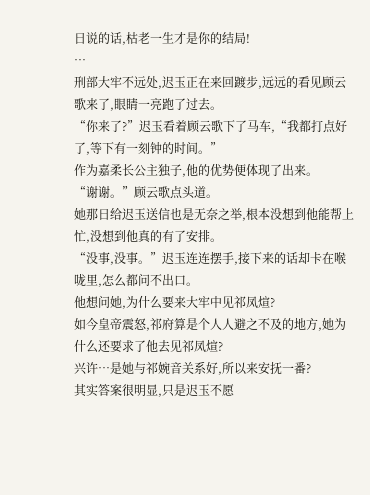日说的话,枯老一生才是你的结局!
…
刑部大牢不远处,迟玉正在来回踱步,远远的看见顾云歌来了,眼睛一亮跑了过去。
“你来了?”迟玉看着顾云歌下了马车,“我都打点好了,等下有一刻钟的时间。”
作为嘉柔长公主独子,他的优势便体现了出来。
“谢谢。”顾云歌点头道。
她那日给迟玉送信也是无奈之举,根本没想到他能帮上忙,没想到他真的有了安排。
“没事,没事。”迟玉连连摆手,接下来的话却卡在喉咙里,怎么都问不出口。
他想问她,为什么要来大牢中见祁凤煊?
如今皇帝震怒,祁府算是个人人避之不及的地方,她为什么还要求了他去见祁凤煊?
兴许…是她与祁婉音关系好,所以来安抚一番?
其实答案很明显,只是迟玉不愿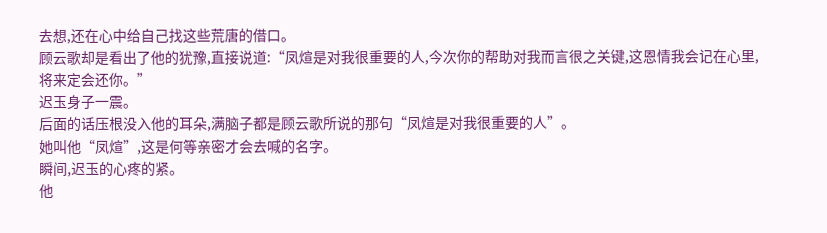去想,还在心中给自己找这些荒唐的借口。
顾云歌却是看出了他的犹豫,直接说道:“凤煊是对我很重要的人,今次你的帮助对我而言很之关键,这恩情我会记在心里,将来定会还你。”
迟玉身子一震。
后面的话压根没入他的耳朵,满脑子都是顾云歌所说的那句“凤煊是对我很重要的人”。
她叫他“凤煊”,这是何等亲密才会去喊的名字。
瞬间,迟玉的心疼的紧。
他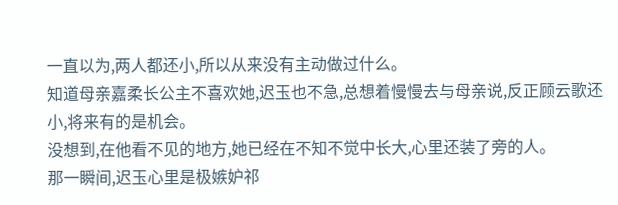一直以为,两人都还小,所以从来没有主动做过什么。
知道母亲嘉柔长公主不喜欢她,迟玉也不急,总想着慢慢去与母亲说,反正顾云歌还小,将来有的是机会。
没想到,在他看不见的地方,她已经在不知不觉中长大,心里还装了旁的人。
那一瞬间,迟玉心里是极嫉妒祁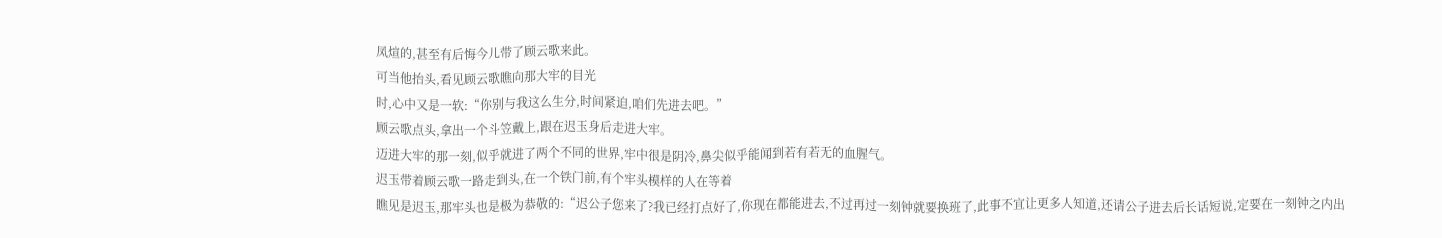凤煊的,甚至有后悔今儿带了顾云歌来此。
可当他抬头,看见顾云歌瞧向那大牢的目光
时,心中又是一软:“你别与我这么生分,时间紧迫,咱们先进去吧。”
顾云歌点头,拿出一个斗笠戴上,跟在迟玉身后走进大牢。
迈进大牢的那一刻,似乎就进了两个不同的世界,牢中很是阴冷,鼻尖似乎能闻到若有若无的血腥气。
迟玉带着顾云歌一路走到头,在一个铁门前,有个牢头模样的人在等着
瞧见是迟玉,那牢头也是极为恭敬的:“迟公子您来了?我已经打点好了,你现在都能进去,不过再过一刻钟就要换班了,此事不宜让更多人知道,还请公子进去后长话短说,定要在一刻钟之内出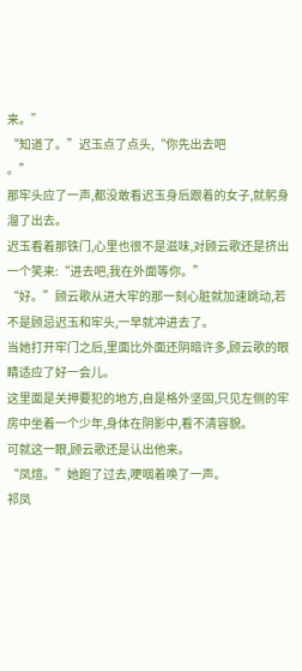来。”
“知道了。”迟玉点了点头,“你先出去吧
。”
那牢头应了一声,都没敢看迟玉身后跟着的女子,就躬身溜了出去。
迟玉看着那铁门,心里也很不是滋味,对顾云歌还是挤出一个笑来:“进去吧,我在外面等你。”
“好。”顾云歌从进大牢的那一刻心脏就加速跳动,若不是顾忌迟玉和牢头,一早就冲进去了。
当她打开牢门之后,里面比外面还阴暗许多,顾云歌的眼睛适应了好一会儿。
这里面是关押要犯的地方,自是格外坚固,只见左侧的牢房中坐着一个少年,身体在阴影中,看不清容貌。
可就这一眼,顾云歌还是认出他来。
“凤煊。”她跑了过去,哽咽着唤了一声。
祁凤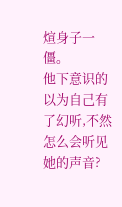煊身子一僵。
他下意识的以为自己有了幻听,不然怎么会听见她的声音?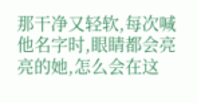那干净又轻软,每次喊他名字时,眼睛都会亮亮的她,怎么会在这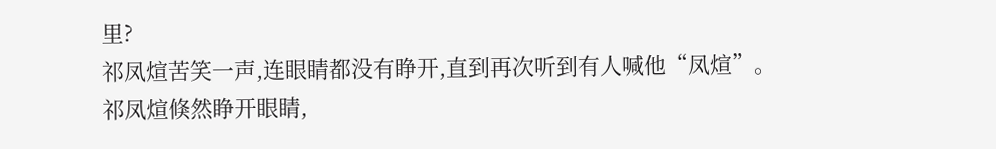里?
祁凤煊苦笑一声,连眼睛都没有睁开,直到再次听到有人喊他“凤煊”。
祁凤煊倏然睁开眼睛,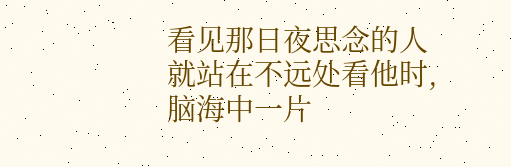看见那日夜思念的人就站在不远处看他时,脑海中一片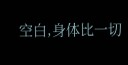空白,身体比一切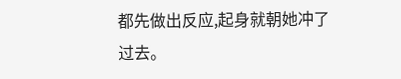都先做出反应,起身就朝她冲了过去。